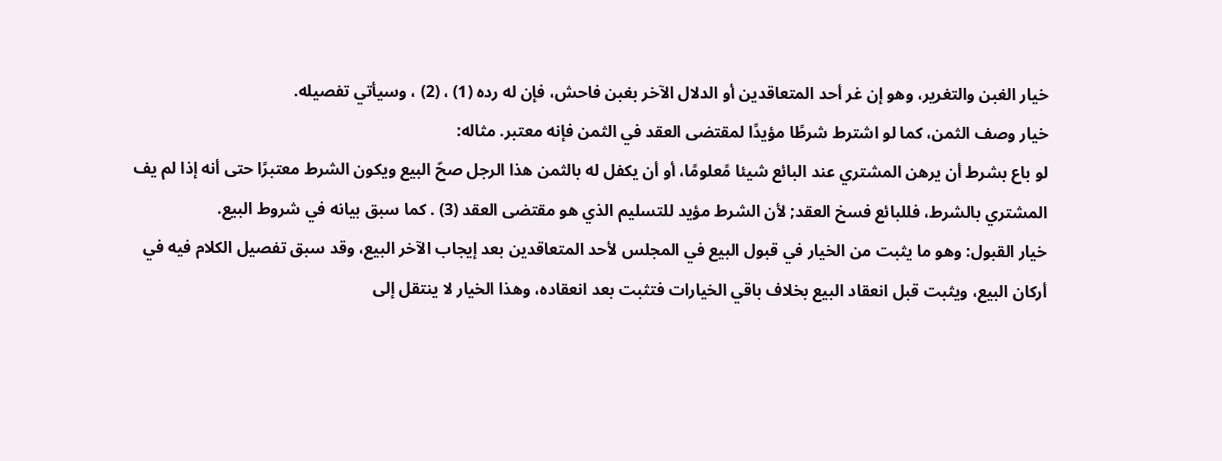خيار الغبن والتغرير، وهو إن غر أحد المتعاقدين أو الدلال الآخر بغبن فاحش، فإن له رده (1) ، (2) ، وسيأتي تفصيله.
خيار وصف الثمن، كما لو اشترط شرطًا مؤيدًا لمقتضى العقد في الثمن فإنه معتبر. مثاله:
لو باع بشرط أن يرهن المشتري عند البائع شيئا مًعلومًا، أو أن يكفل له بالثمن هذا الرجل صحّ البيع ويكون الشرط معتبرًا حتى أنه إذا لم يف المشتري بالشرط، فللبائع فسخ العقد; لأن الشرط مؤيد للتسليم الذي هو مقتضى العقد (3) . كما سبق بيانه في شروط البيع.
خيار القبول: وهو ما يثبت من الخيار في قبول البيع في المجلس لأحد المتعاقدين بعد إيجاب الآخر البيع، وقد سبق تفصيل الكلام فيه في أركان البيع، ويثبت قبل انعقاد البيع بخلاف باقي الخيارات فتثبت بعد انعقاده، وهذا الخيار لا ينتقل إلى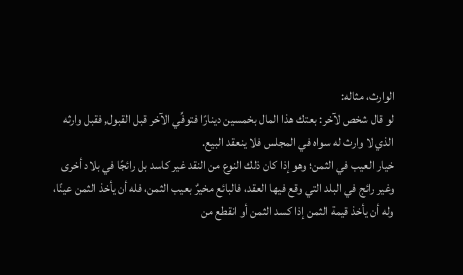الوارث، مثاله:
لو قال شخص لآخر: بعتك هذا المال بخمسين دينارًا فتوفِّي الآخر قبل القبول, فقبل وارثه الذي لا وارث له سواه في المجلس فلا ينعقد البيع.
خيار العيب في الثمن؛ وهو إذا كان ذلك النوع من النقد غير كاسد بل رائجًا في بلاد أخرى وغير رائج في البلد التي وقع فيها العقد، فالبائع مخيرٌ بعيب الثمن، فله أن يأخذ الثمن عينًا، وله أن يأخذ قيمة الثمن إذا كسد الثمن أو انقطع من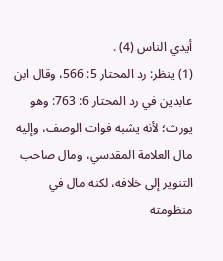أيدي الناس (4) .
(1) ينظر: رد المحتار 5: 566، وقال ابن عابدين في رد المحتار 6: 763: وهو يورث؛ لأنه يشبه فوات الوصف، وإليه مال العلامة المقدسي، ومال صاحب التنوير إلى خلافه، لكنه مال في منظومته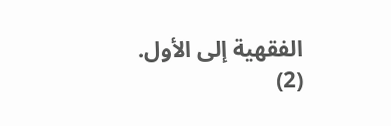الفقهية إلى الأول.
(2)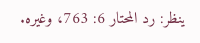ينظر: رد المحتار 6: 763، وغيره.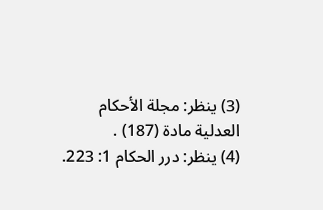(3) ينظر: مجلة الأحكام العدلية مادة (187) .
(4) ينظر: درر الحكام 1: 223.